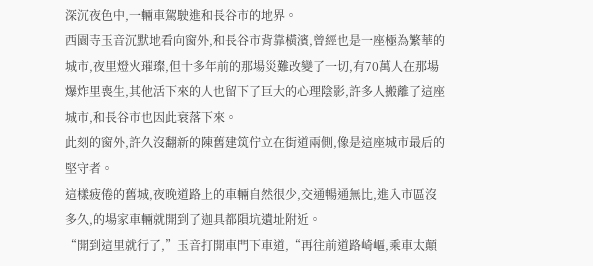深沉夜色中,一輛車駕駛進和長谷市的地界。
西園寺玉音沉默地看向窗外,和長谷市背靠橫濱,曾經也是一座極為繁華的城市,夜里燈火璀璨,但十多年前的那場災難改變了一切,有70萬人在那場爆炸里喪生,其他活下來的人也留下了巨大的心理陰影,許多人搬離了這座城市,和長谷市也因此衰落下來。
此刻的窗外,許久沒翻新的陳舊建筑佇立在街道兩側,像是這座城市最后的堅守者。
這樣疲倦的舊城,夜晚道路上的車輛自然很少,交通暢通無比,進入市區沒多久,的場家車輛就開到了迦具都隕坑遺址附近。
“開到這里就行了,”玉音打開車門下車道,“再往前道路崎嶇,乘車太顛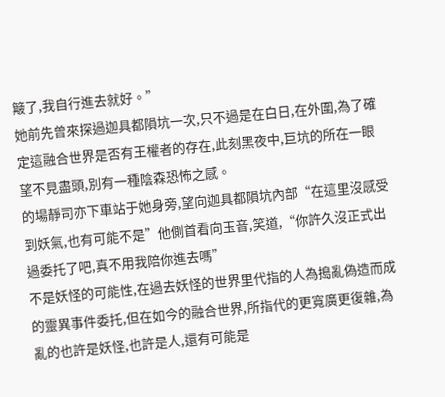簸了,我自行進去就好。”
她前先曾來探過迦具都隕坑一次,只不過是在白日,在外圍,為了確定這融合世界是否有王權者的存在,此刻黑夜中,巨坑的所在一眼望不見盡頭,別有一種陰森恐怖之感。
的場靜司亦下車站于她身旁,望向迦具都隕坑內部“在這里沒感受到妖氣,也有可能不是”他側首看向玉音,笑道,“你許久沒正式出過委托了吧,真不用我陪你進去嗎”
不是妖怪的可能性,在過去妖怪的世界里代指的人為搗亂偽造而成的靈異事件委托,但在如今的融合世界,所指代的更寬廣更復雜,為亂的也許是妖怪,也許是人,還有可能是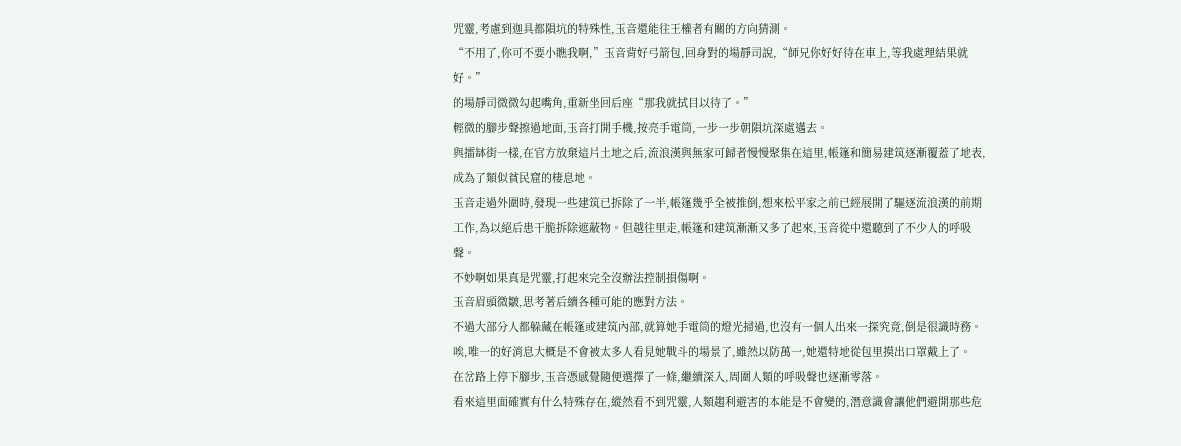咒靈,考慮到迦具都隕坑的特殊性,玉音還能往王權者有關的方向猜測。
“不用了,你可不要小瞧我啊,”玉音背好弓箭包,回身對的場靜司說,“師兄你好好待在車上,等我處理結果就好。”
的場靜司微微勾起嘴角,重新坐回后座“那我就拭目以待了。”
輕微的腳步聲擦過地面,玉音打開手機,按亮手電筒,一步一步朝隕坑深處邁去。
與擂缽街一樣,在官方放棄這片土地之后,流浪漢與無家可歸者慢慢聚集在這里,帳篷和簡易建筑逐漸覆蓋了地表,成為了類似貧民窟的棲息地。
玉音走過外圍時,發現一些建筑已拆除了一半,帳篷幾乎全被推倒,想來松平家之前已經展開了驅逐流浪漢的前期工作,為以絕后患干脆拆除遮蔽物。但越往里走,帳篷和建筑漸漸又多了起來,玉音從中還聽到了不少人的呼吸聲。
不妙啊如果真是咒靈,打起來完全沒辦法控制損傷啊。
玉音眉頭微皺,思考著后續各種可能的應對方法。
不過大部分人都躲藏在帳篷或建筑內部,就算她手電筒的燈光掃過,也沒有一個人出來一探究竟,倒是很識時務。
唉,唯一的好消息大概是不會被太多人看見她戰斗的場景了,雖然以防萬一,她還特地從包里摸出口罩戴上了。
在岔路上停下腳步,玉音憑感覺隨便選擇了一條,繼續深入,周圍人類的呼吸聲也逐漸零落。
看來這里面確實有什么特殊存在,縱然看不到咒靈,人類趨利避害的本能是不會變的,潛意識會讓他們避開那些危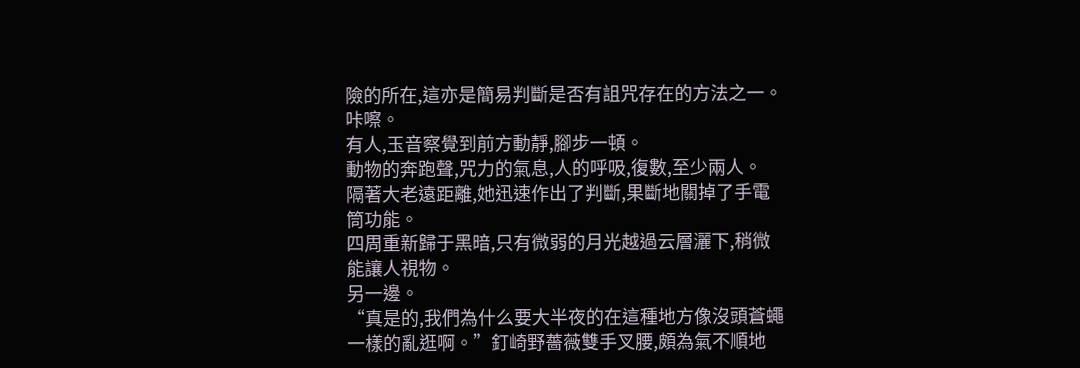險的所在,這亦是簡易判斷是否有詛咒存在的方法之一。
咔嚓。
有人,玉音察覺到前方動靜,腳步一頓。
動物的奔跑聲,咒力的氣息,人的呼吸,復數,至少兩人。
隔著大老遠距離,她迅速作出了判斷,果斷地關掉了手電筒功能。
四周重新歸于黑暗,只有微弱的月光越過云層灑下,稍微能讓人視物。
另一邊。
“真是的,我們為什么要大半夜的在這種地方像沒頭蒼蠅一樣的亂逛啊。”釘崎野薔薇雙手叉腰,頗為氣不順地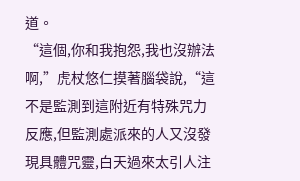道。
“這個,你和我抱怨,我也沒辦法啊,”虎杖悠仁摸著腦袋說,“這不是監測到這附近有特殊咒力反應,但監測處派來的人又沒發現具體咒靈,白天過來太引人注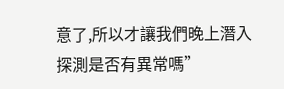意了,所以才讓我們晚上潛入探測是否有異常嗎”